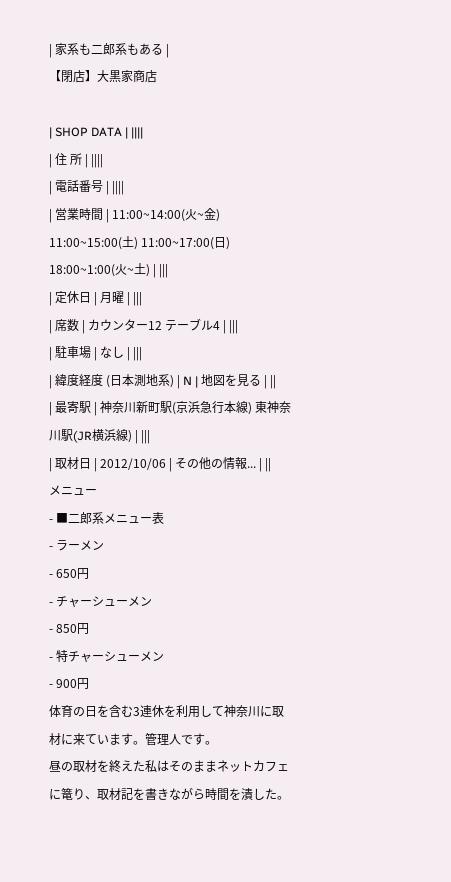| 家系も二郎系もある |
【閉店】大黒家商店

| SHOP DATA | ||||
| 住 所 | ||||
| 電話番号 | ||||
| 営業時間 | 11:00~14:00(火~金) 11:00~15:00(土) 11:00~17:00(日) 18:00~1:00(火~土) | |||
| 定休日 | 月曜 | |||
| 席数 | カウンター12 テーブル4 | |||
| 駐車場 | なし | |||
| 緯度経度 (日本測地系) | N | 地図を見る | ||
| 最寄駅 | 神奈川新町駅(京浜急行本線) 東神奈川駅(JR横浜線) | |||
| 取材日 | 2012/10/06 | その他の情報... | ||
メニュー
- ■二郎系メニュー表
- ラーメン
- 650円
- チャーシューメン
- 850円
- 特チャーシューメン
- 900円
体育の日を含む3連休を利用して神奈川に取材に来ています。管理人です。
昼の取材を終えた私はそのままネットカフェに篭り、取材記を書きながら時間を潰した。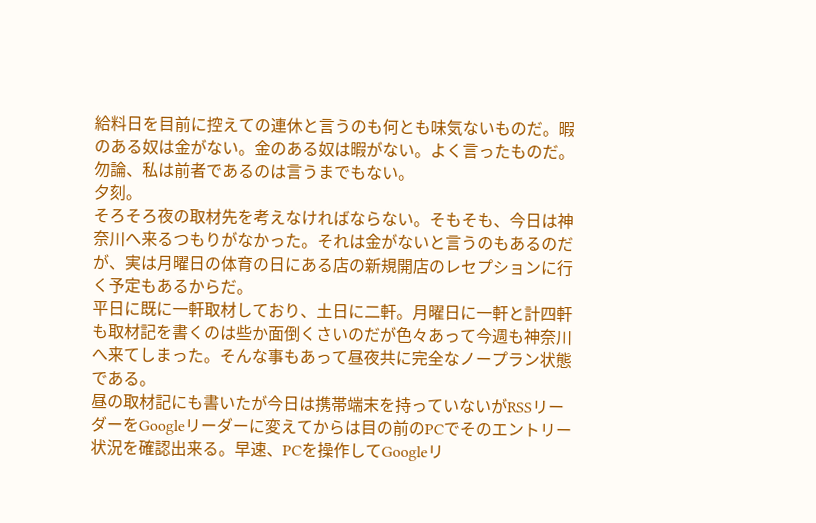給料日を目前に控えての連休と言うのも何とも味気ないものだ。暇のある奴は金がない。金のある奴は暇がない。よく言ったものだ。勿論、私は前者であるのは言うまでもない。
夕刻。
そろそろ夜の取材先を考えなければならない。そもそも、今日は神奈川へ来るつもりがなかった。それは金がないと言うのもあるのだが、実は月曜日の体育の日にある店の新規開店のレセプションに行く予定もあるからだ。
平日に既に一軒取材しており、土日に二軒。月曜日に一軒と計四軒も取材記を書くのは些か面倒くさいのだが色々あって今週も神奈川へ来てしまった。そんな事もあって昼夜共に完全なノープラン状態である。
昼の取材記にも書いたが今日は携帯端末を持っていないがRSSリーダーをGoogleリーダーに変えてからは目の前のPCでそのエントリー状況を確認出来る。早速、PCを操作してGoogleリ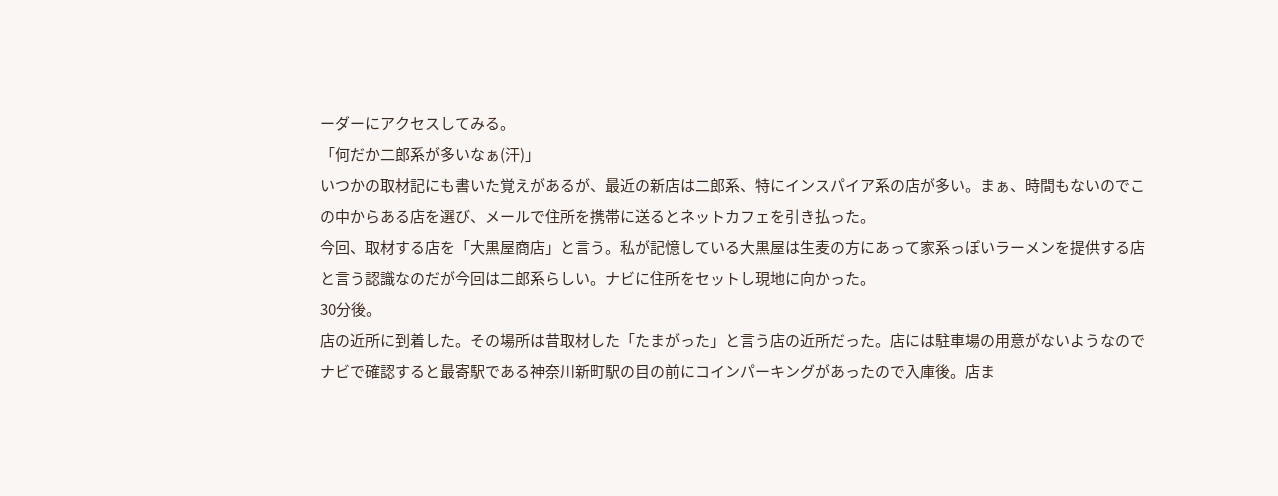ーダーにアクセスしてみる。
「何だか二郎系が多いなぁ(汗)」
いつかの取材記にも書いた覚えがあるが、最近の新店は二郎系、特にインスパイア系の店が多い。まぁ、時間もないのでこの中からある店を選び、メールで住所を携帯に送るとネットカフェを引き払った。
今回、取材する店を「大黒屋商店」と言う。私が記憶している大黒屋は生麦の方にあって家系っぽいラーメンを提供する店と言う認識なのだが今回は二郎系らしい。ナビに住所をセットし現地に向かった。
30分後。
店の近所に到着した。その場所は昔取材した「たまがった」と言う店の近所だった。店には駐車場の用意がないようなのでナビで確認すると最寄駅である神奈川新町駅の目の前にコインパーキングがあったので入庫後。店ま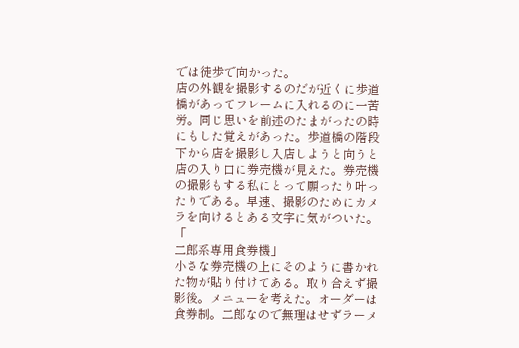では徒歩で向かった。
店の外観を撮影するのだが近くに歩道橋があってフレームに入れるのに一苦労。同じ思いを前述のたまがったの時にもした覚えがあった。歩道橋の階段下から店を撮影し入店しようと向うと店の入り口に券売機が見えた。券売機の撮影もする私にとって願ったり叶ったりである。早速、撮影のためにカメラを向けるとある文字に気がついた。
「
二郎系専用食券機」
小さな券売機の上にそのように書かれた物が貼り付けてある。取り合えず撮影後。メニューを考えた。オーダーは食券制。二郎なので無理はせずラーメ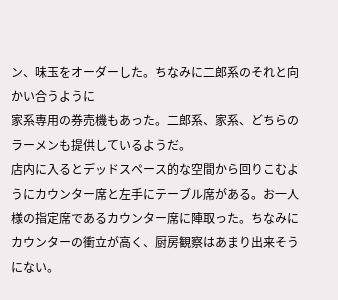ン、味玉をオーダーした。ちなみに二郎系のそれと向かい合うように
家系専用の券売機もあった。二郎系、家系、どちらのラーメンも提供しているようだ。
店内に入るとデッドスペース的な空間から回りこむようにカウンター席と左手にテーブル席がある。お一人様の指定席であるカウンター席に陣取った。ちなみにカウンターの衝立が高く、厨房観察はあまり出来そうにない。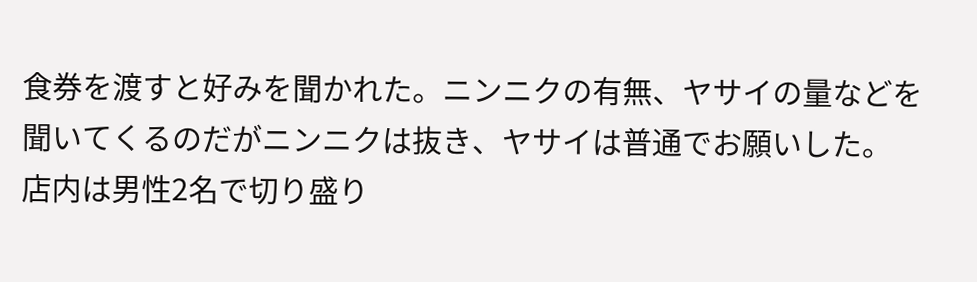食券を渡すと好みを聞かれた。ニンニクの有無、ヤサイの量などを聞いてくるのだがニンニクは抜き、ヤサイは普通でお願いした。
店内は男性2名で切り盛り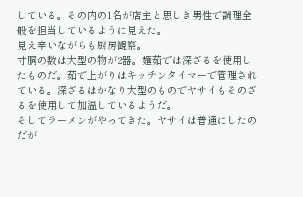している。その内の1名が店主と思しき男性で調理全般を担当しているように見えた。
見え辛いながらも厨房観察。
寸胴の数は大型の物が2器。麺茹では深ざるを使用したものだ。茹で上がりはキッチンタイマーで管理されている。深ざるはかなり大型のものでヤサイもそのざるを使用して加温しているようだ。
そしてラーメンがやってきた。ヤサイは普通にしたのだが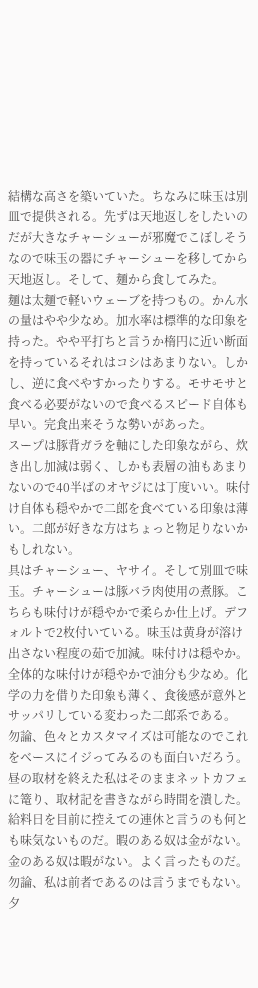結構な高さを築いていた。ちなみに味玉は別皿で提供される。先ずは天地返しをしたいのだが大きなチャーシューが邪魔でこぼしそうなので味玉の器にチャーシューを移してから天地返し。そして、麺から食してみた。
麺は太麺で軽いウェーブを持つもの。かん水の量はやや少なめ。加水率は標準的な印象を持った。やや平打ちと言うか楕円に近い断面を持っているそれはコシはあまりない。しかし、逆に食べやすかったりする。モサモサと食べる必要がないので食べるスピード自体も早い。完食出来そうな勢いがあった。
スープは豚背ガラを軸にした印象ながら、炊き出し加減は弱く、しかも表層の油もあまりないので40半ばのオヤジには丁度いい。味付け自体も穏やかで二郎を食べている印象は薄い。二郎が好きな方はちょっと物足りないかもしれない。
具はチャーシュー、ヤサイ。そして別皿で味玉。チャーシューは豚バラ肉使用の煮豚。こちらも味付けが穏やかで柔らか仕上げ。デフォルトで2枚付いている。味玉は黄身が溶け出さない程度の茹で加減。味付けは穏やか。
全体的な味付けが穏やかで油分も少なめ。化学の力を借りた印象も薄く、食後感が意外とサッパリしている変わった二郎系である。
勿論、色々とカスタマイズは可能なのでこれをベースにイジってみるのも面白いだろう。
昼の取材を終えた私はそのままネットカフェに篭り、取材記を書きながら時間を潰した。給料日を目前に控えての連休と言うのも何とも味気ないものだ。暇のある奴は金がない。金のある奴は暇がない。よく言ったものだ。勿論、私は前者であるのは言うまでもない。
夕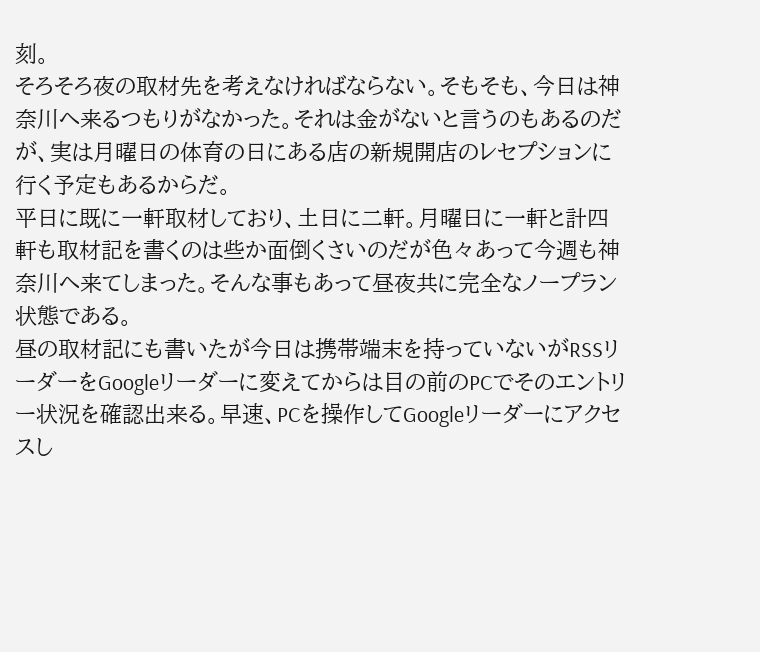刻。
そろそろ夜の取材先を考えなければならない。そもそも、今日は神奈川へ来るつもりがなかった。それは金がないと言うのもあるのだが、実は月曜日の体育の日にある店の新規開店のレセプションに行く予定もあるからだ。
平日に既に一軒取材しており、土日に二軒。月曜日に一軒と計四軒も取材記を書くのは些か面倒くさいのだが色々あって今週も神奈川へ来てしまった。そんな事もあって昼夜共に完全なノープラン状態である。
昼の取材記にも書いたが今日は携帯端末を持っていないがRSSリーダーをGoogleリーダーに変えてからは目の前のPCでそのエントリー状況を確認出来る。早速、PCを操作してGoogleリーダーにアクセスし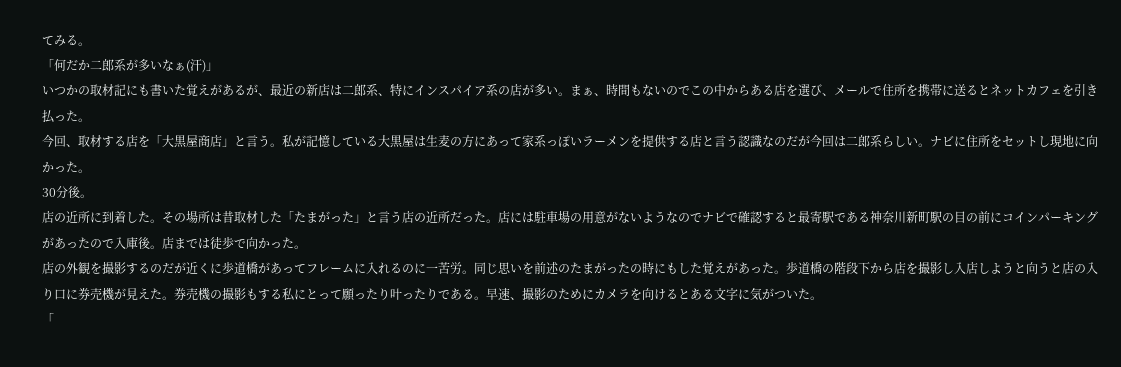てみる。
「何だか二郎系が多いなぁ(汗)」
いつかの取材記にも書いた覚えがあるが、最近の新店は二郎系、特にインスパイア系の店が多い。まぁ、時間もないのでこの中からある店を選び、メールで住所を携帯に送るとネットカフェを引き払った。
今回、取材する店を「大黒屋商店」と言う。私が記憶している大黒屋は生麦の方にあって家系っぽいラーメンを提供する店と言う認識なのだが今回は二郎系らしい。ナビに住所をセットし現地に向かった。
30分後。
店の近所に到着した。その場所は昔取材した「たまがった」と言う店の近所だった。店には駐車場の用意がないようなのでナビで確認すると最寄駅である神奈川新町駅の目の前にコインパーキングがあったので入庫後。店までは徒歩で向かった。
店の外観を撮影するのだが近くに歩道橋があってフレームに入れるのに一苦労。同じ思いを前述のたまがったの時にもした覚えがあった。歩道橋の階段下から店を撮影し入店しようと向うと店の入り口に券売機が見えた。券売機の撮影もする私にとって願ったり叶ったりである。早速、撮影のためにカメラを向けるとある文字に気がついた。
「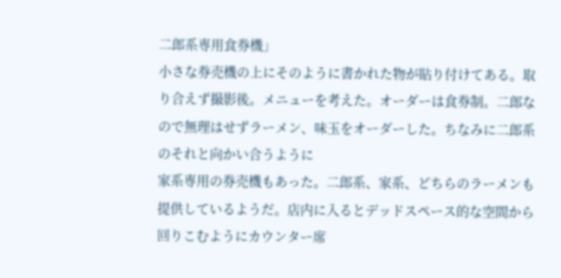二郎系専用食券機」
小さな券売機の上にそのように書かれた物が貼り付けてある。取り合えず撮影後。メニューを考えた。オーダーは食券制。二郎なので無理はせずラーメン、味玉をオーダーした。ちなみに二郎系のそれと向かい合うように
家系専用の券売機もあった。二郎系、家系、どちらのラーメンも提供しているようだ。店内に入るとデッドスペース的な空間から回りこむようにカウンター席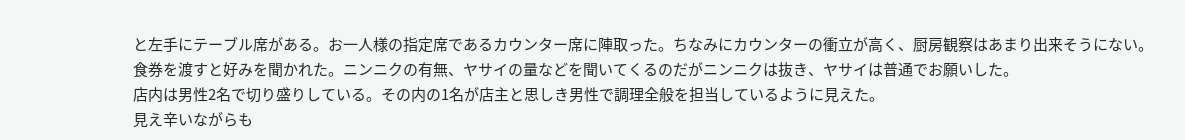と左手にテーブル席がある。お一人様の指定席であるカウンター席に陣取った。ちなみにカウンターの衝立が高く、厨房観察はあまり出来そうにない。
食券を渡すと好みを聞かれた。ニンニクの有無、ヤサイの量などを聞いてくるのだがニンニクは抜き、ヤサイは普通でお願いした。
店内は男性2名で切り盛りしている。その内の1名が店主と思しき男性で調理全般を担当しているように見えた。
見え辛いながらも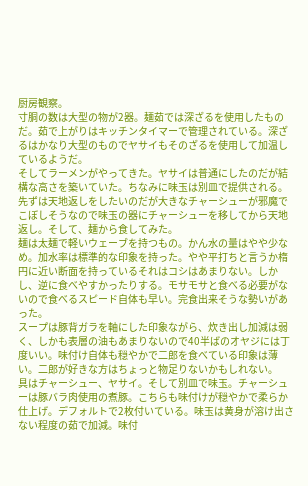厨房観察。
寸胴の数は大型の物が2器。麺茹では深ざるを使用したものだ。茹で上がりはキッチンタイマーで管理されている。深ざるはかなり大型のものでヤサイもそのざるを使用して加温しているようだ。
そしてラーメンがやってきた。ヤサイは普通にしたのだが結構な高さを築いていた。ちなみに味玉は別皿で提供される。先ずは天地返しをしたいのだが大きなチャーシューが邪魔でこぼしそうなので味玉の器にチャーシューを移してから天地返し。そして、麺から食してみた。
麺は太麺で軽いウェーブを持つもの。かん水の量はやや少なめ。加水率は標準的な印象を持った。やや平打ちと言うか楕円に近い断面を持っているそれはコシはあまりない。しかし、逆に食べやすかったりする。モサモサと食べる必要がないので食べるスピード自体も早い。完食出来そうな勢いがあった。
スープは豚背ガラを軸にした印象ながら、炊き出し加減は弱く、しかも表層の油もあまりないので40半ばのオヤジには丁度いい。味付け自体も穏やかで二郎を食べている印象は薄い。二郎が好きな方はちょっと物足りないかもしれない。
具はチャーシュー、ヤサイ。そして別皿で味玉。チャーシューは豚バラ肉使用の煮豚。こちらも味付けが穏やかで柔らか仕上げ。デフォルトで2枚付いている。味玉は黄身が溶け出さない程度の茹で加減。味付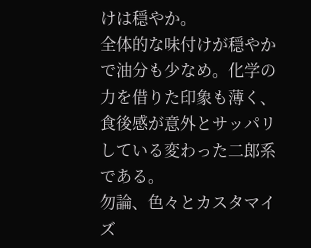けは穏やか。
全体的な味付けが穏やかで油分も少なめ。化学の力を借りた印象も薄く、食後感が意外とサッパリしている変わった二郎系である。
勿論、色々とカスタマイズ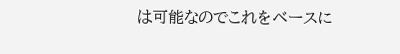は可能なのでこれをベースに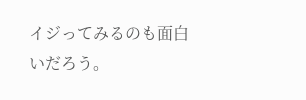イジってみるのも面白いだろう。